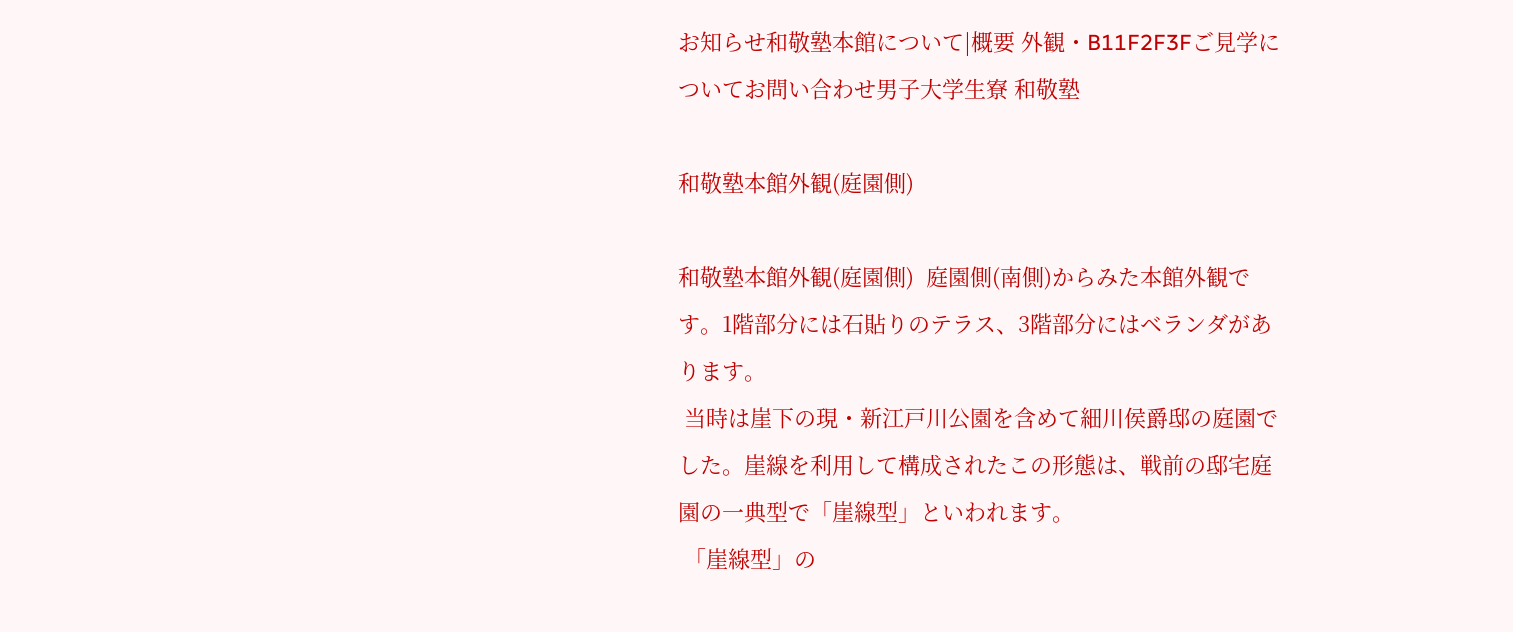お知らせ和敬塾本館について|概要 外観・B11F2F3Fご見学についてお問い合わせ男子大学生寮 和敬塾

和敬塾本館外観(庭園側)

和敬塾本館外観(庭園側)  庭園側(南側)からみた本館外観です。1階部分には石貼りのテラス、3階部分にはベランダがあります。
 当時は崖下の現・新江戸川公園を含めて細川侯爵邸の庭園でした。崖線を利用して構成されたこの形態は、戦前の邸宅庭園の一典型で「崖線型」といわれます。
 「崖線型」の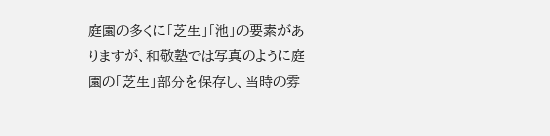庭園の多くに「芝生」「池」の要素がありますが、和敬塾では写真のように庭園の「芝生」部分を保存し、当時の雰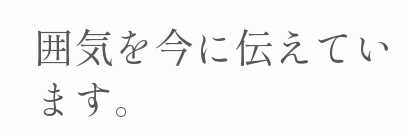囲気を今に伝えています。